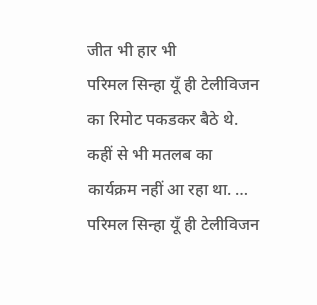जीत भी हार भी
परिमल सिन्हा यूँ ही टेलीविजन का रिमोट पकडकर बैठे थे. कहीं से भी मतलब का कार्यक्रम नहीं आ रहा था. …
परिमल सिन्हा यूँ ही टेलीविजन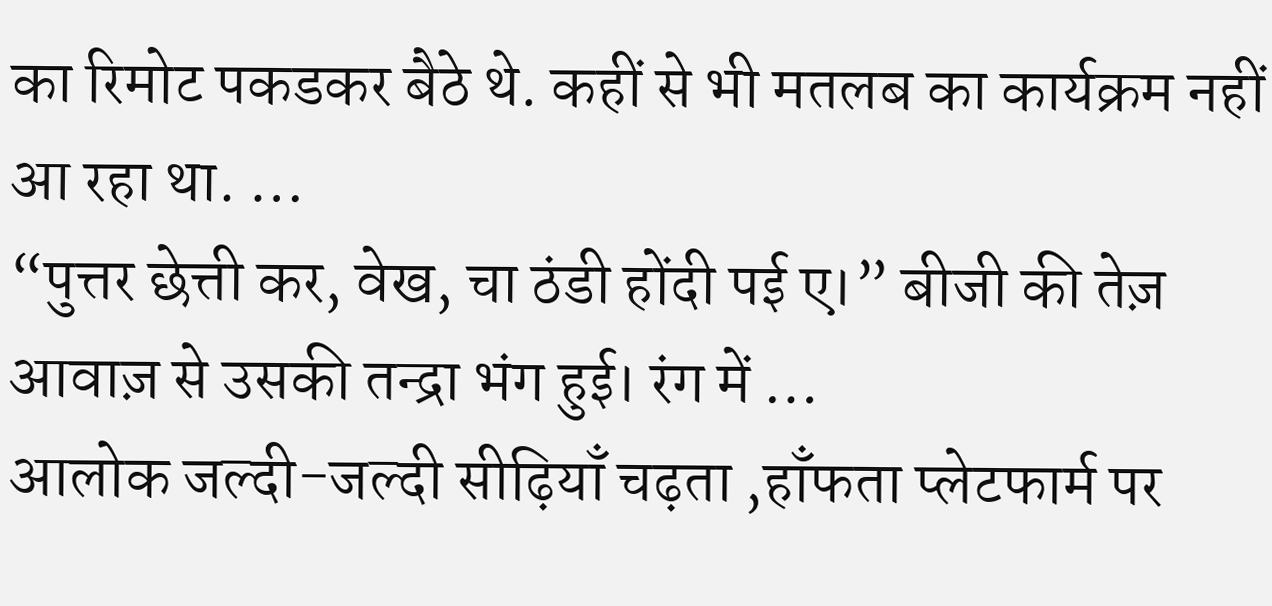का रिमोट पकडकर बैठे थे. कहीं से भी मतलब का कार्यक्रम नहीं आ रहा था. …
“पुत्तर छेत्ती कर, वेख, चा ठंडी होंदी पई ए।” बीजी की तेज़ आवाज़ से उसकी तन्द्रा भंग हुई। रंग में …
आलोक जल्दी-जल्दी सीढ़ियाँ चढ़ता ,हाँफता प्लेटफार्म पर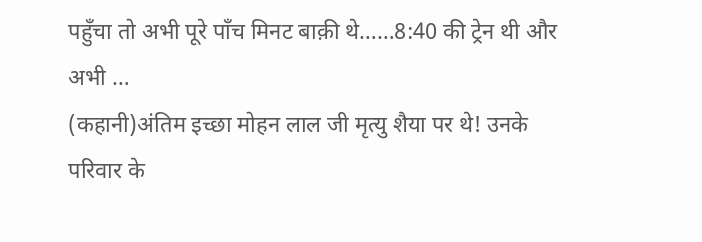पहुँचा तो अभी पूरे पाँच मिनट बाक़ी थे……8:40 की ट्रेन थी और अभी …
(कहानी)अंतिम इच्छा मोहन लाल जी मृत्यु शैया पर थे! उनके परिवार के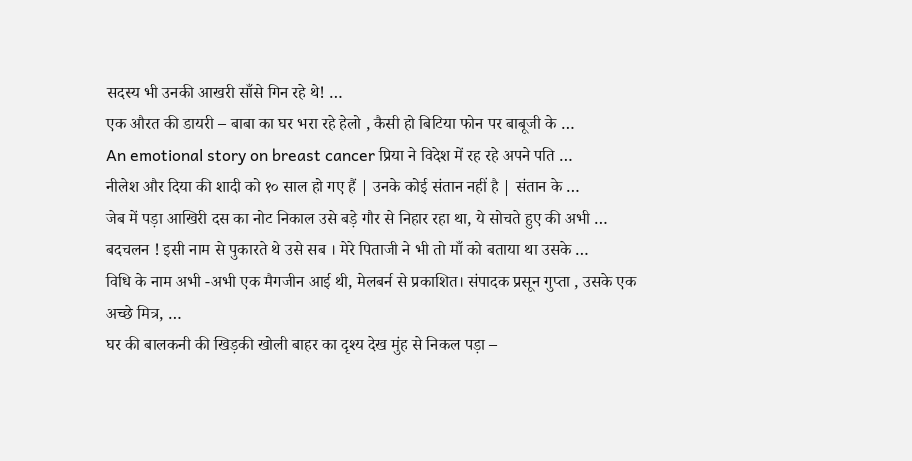सदस्य भी उनकी आखरी साँसे गिन रहे थे! …
एक औरत की डायरी – बाबा का घर भरा रहे हेलो , कैसी हो बिटिया फोन पर बाबूजी के …
An emotional story on breast cancer प्रिया ने विदेश में रह रहे अपने पति …
नीलेश और दिया की शादी को १० साल हो गए हैं | उनके कोई संतान नहीं है | संतान के …
जेब में पड़ा आखिरी दस का नोट निकाल उसे बड़े गौर से निहार रहा था, ये सोचते हुए की अभी …
बदचलन ! इसी नाम से पुकारते थे उसे सब । मेरे पिताजी ने भी तो माँ को बताया था उसके …
विधि के नाम अभी -अभी एक मैगजीन आई थी, मेलबर्न से प्रकाशित। संपादक प्रसून गुप्ता , उसके एक अच्छे मित्र, …
घर की बालकनी की खिड़की खोली बाहर का दृश्य देख मुंह से निकल पड़ा –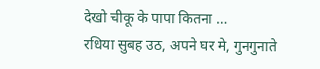देखो चीकू के पापा कितना …
रधिया सुबह उठ, अपने घर मे, गुनगुनाते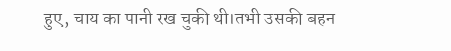हुए, चाय का पानी रख चुकी थी।तभी उसकी बहन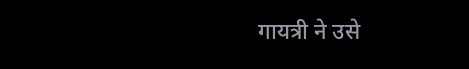गायत्री ने उसे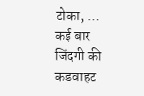टोका, …
कई बार जिंदगी की कडवाहट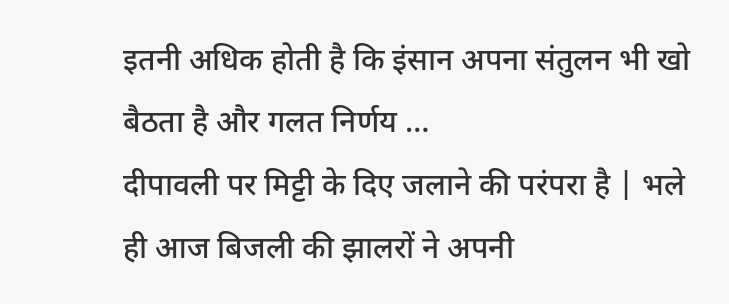इतनी अधिक होती है कि इंसान अपना संतुलन भी खो बैठता है और गलत निर्णय …
दीपावली पर मिट्टी के दिए जलाने की परंपरा है | भले ही आज बिजली की झालरों ने अपनी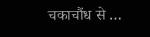चकाचौंध से …